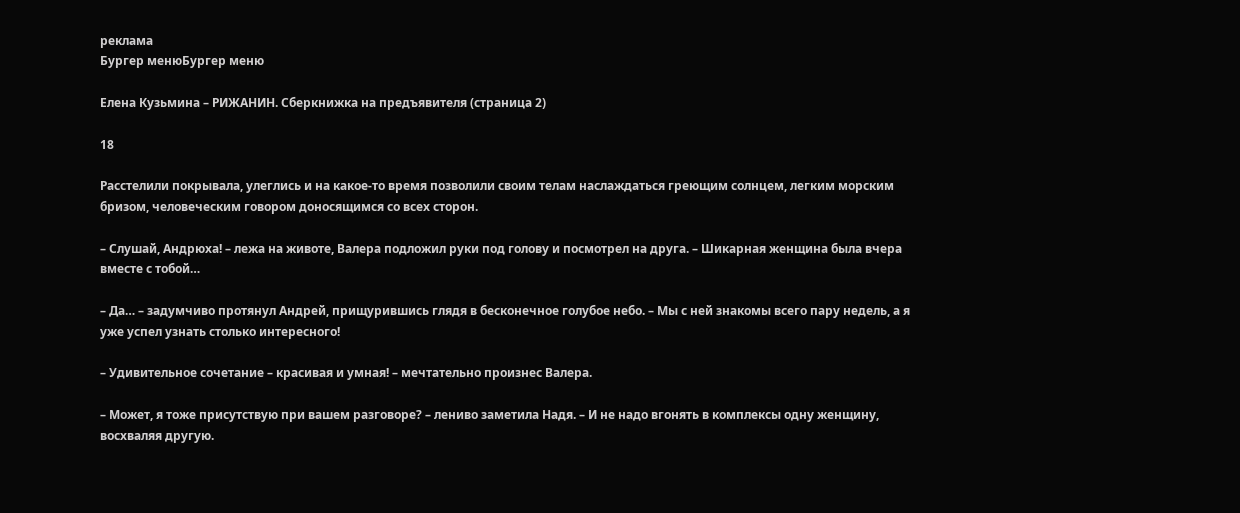реклама
Бургер менюБургер меню

Елена Кузьмина – РИЖАНИН. Сберкнижка на предъявителя (страница 2)

18

Расстелили покрывала, улеглись и на какое-то время позволили своим телам наслаждаться греющим солнцем, легким морским бризом, человеческим говором доносящимся со всех сторон.

– Слушай, Андрюха! – лежа на животе, Валера подложил руки под голову и посмотрел на друга. – Шикарная женщина была вчера вместе с тобой…

– Да… – задумчиво протянул Андрей, прищурившись глядя в бесконечное голубое небо. – Мы с ней знакомы всего пару недель, а я уже успел узнать столько интересного!

– Удивительное сочетание – красивая и умная! – мечтательно произнес Валера.

– Может, я тоже присутствую при вашем разговоре? – лениво заметила Надя. – И не надо вгонять в комплексы одну женщину, восхваляя другую.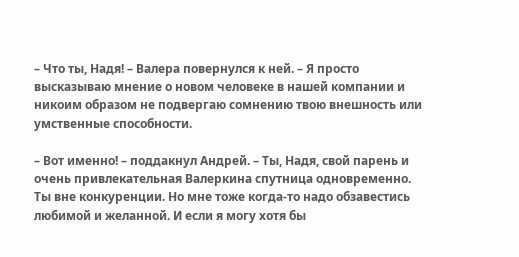– Что ты, Надя! – Валера повернулся к ней. – Я просто высказываю мнение о новом человеке в нашей компании и никоим образом не подвергаю сомнению твою внешность или умственные способности.

– Вот именно! – поддакнул Андрей. – Ты, Надя, свой парень и очень привлекательная Валеркина спутница одновременно. Ты вне конкуренции. Но мне тоже когда-то надо обзавестись любимой и желанной. И если я могу хотя бы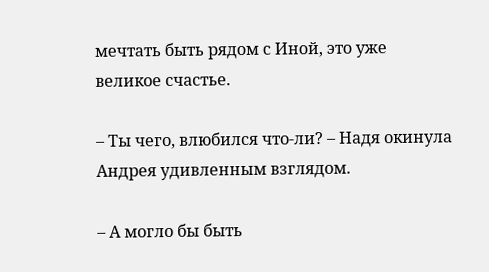мечтать быть рядом с Иной, это уже великое счастье.

– Ты чего, влюбился что-ли? – Надя окинула Андрея удивленным взглядом.

– А могло бы быть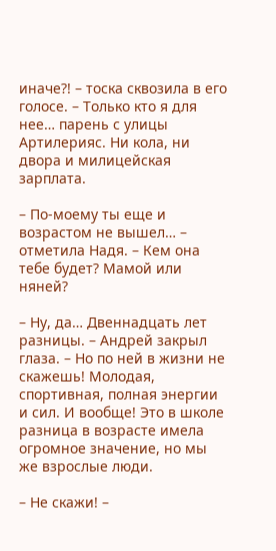иначе?! – тоска сквозила в его голосе. – Только кто я для нее… парень с улицы Артилерияс. Ни кола, ни двора и милицейская зарплата.

– По-моему ты еще и возрастом не вышел… – отметила Надя. – Кем она тебе будет? Мамой или няней?

– Ну, да… Двеннадцать лет разницы. – Андрей закрыл глаза. – Но по ней в жизни не скажешь! Молодая, спортивная, полная энергии и сил. И вообще! Это в школе разница в возрасте имела огромное значение, но мы же взрослые люди.

– Не скажи! –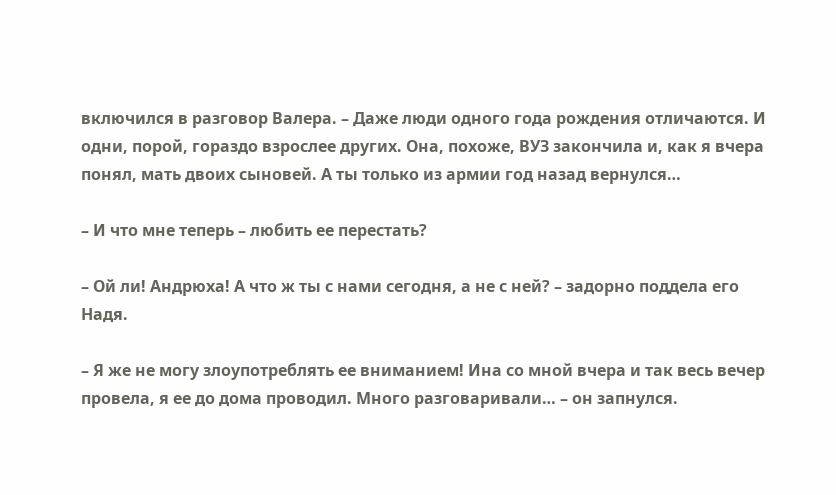включился в разговор Валера. – Даже люди одного года рождения отличаются. И одни, порой, гораздо взрослее других. Она, похоже, ВУЗ закончила и, как я вчера понял, мать двоих сыновей. А ты только из армии год назад вернулся…

– И что мне теперь – любить ее перестать?

– Ой ли! Андрюха! А что ж ты с нами сегодня, а не с ней? – задорно поддела его Надя.

– Я же не могу злоупотреблять ее вниманием! Ина со мной вчера и так весь вечер провела, я ее до дома проводил. Много разговаривали… – он запнулся.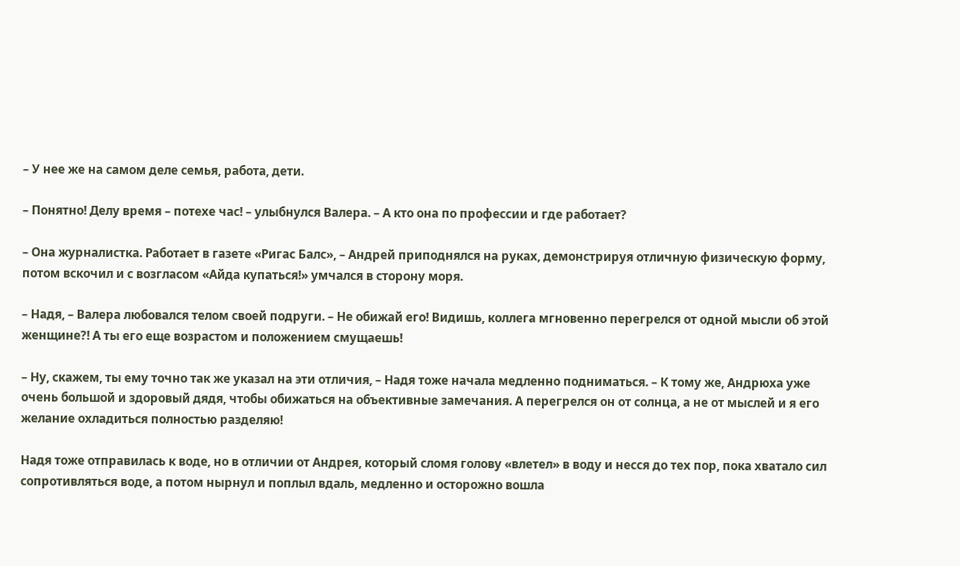– У нее же на самом деле семья, работа, дети.

– Понятно! Делу время – потехе час! – улыбнулся Валера. – А кто она по профессии и где работает?

– Она журналистка. Работает в газете «Ригас Балс», – Андрей приподнялся на руках, демонстрируя отличную физическую форму, потом вскочил и с возгласом «Айда купаться!» умчался в сторону моря.

– Надя, – Валера любовался телом своей подруги. – Не обижай его! Видишь, коллега мгновенно перегрелся от одной мысли об этой женщине?! А ты его еще возрастом и положением смущаешь!

– Ну, скажем, ты ему точно так же указал на эти отличия, – Надя тоже начала медленно подниматься. – К тому же, Андрюха уже очень большой и здоровый дядя, чтобы обижаться на объективные замечания. А перегрелся он от солнца, а не от мыслей и я его желание охладиться полностью разделяю!

Надя тоже отправилась к воде, но в отличии от Андрея, который сломя голову «влетел» в воду и несся до тех пор, пока хватало сил сопротивляться воде, а потом нырнул и поплыл вдаль, медленно и осторожно вошла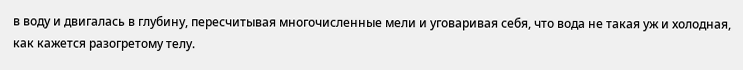в воду и двигалась в глубину, пересчитывая многочисленные мели и уговаривая себя, что вода не такая уж и холодная, как кажется разогретому телу.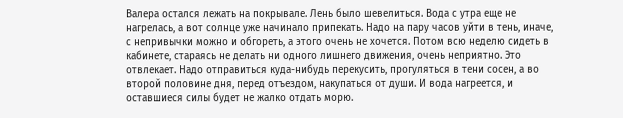Валера остался лежать на покрывале. Лень было шевелиться. Вода с утра еще не нагрелась, а вот солнце уже начинало припекать. Надо на пару часов уйти в тень, иначе, с непривычки можно и обгореть, а этого очень не хочется. Потом всю неделю сидеть в кабинете, стараясь не делать ни одного лишнего движения, очень неприятно. Это отвлекает. Надо отправиться куда-нибудь перекусить, прогуляться в тени сосен, а во второй половине дня, перед отъездом, накупаться от души. И вода нагреется, и оставшиеся силы будет не жалко отдать морю.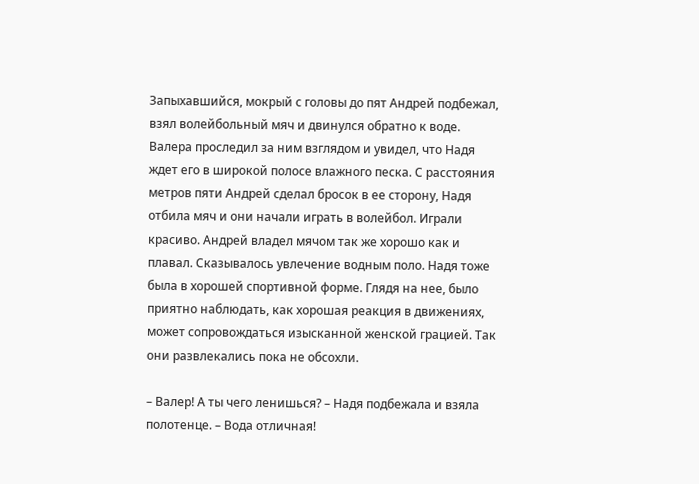Запыхавшийся, мокрый с головы до пят Андрей подбежал, взял волейбольный мяч и двинулся обратно к воде. Валера проследил за ним взглядом и увидел, что Надя ждет его в широкой полосе влажного песка. С расстояния метров пяти Андрей сделал бросок в ее сторону, Надя отбила мяч и они начали играть в волейбол. Играли красиво. Андрей владел мячом так же хорошо как и плавал. Сказывалось увлечение водным поло. Надя тоже была в хорошей спортивной форме. Глядя на нее, было приятно наблюдать, как хорошая реакция в движениях, может сопровождаться изысканной женской грацией. Так они развлекались пока не обсохли.

– Валер! А ты чего ленишься? – Надя подбежала и взяла полотенце. – Вода отличная!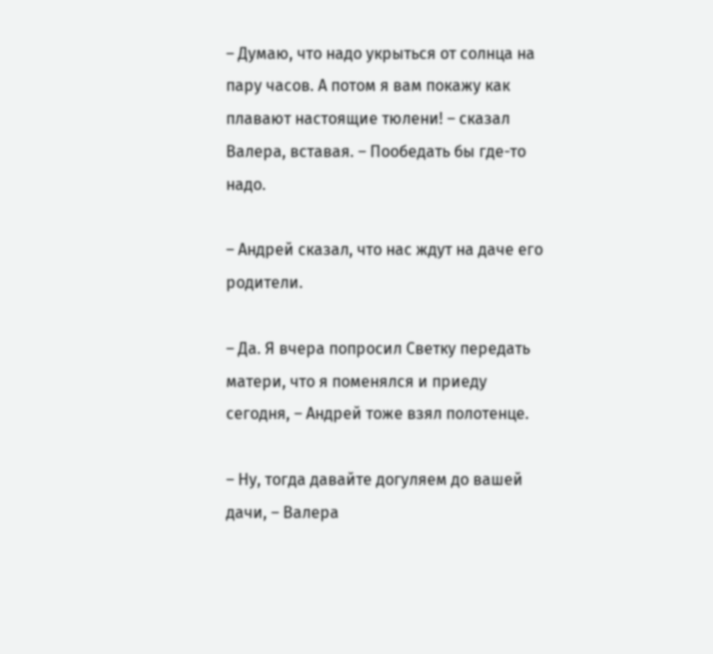– Думаю, что надо укрыться от солнца на пару часов. А потом я вам покажу как плавают настоящие тюлени! – сказал Валера, вставая. – Пообедать бы где-то надо.

– Андрей сказал, что нас ждут на даче его родители.

– Да. Я вчера попросил Светку передать матери, что я поменялся и приеду сегодня, – Андрей тоже взял полотенце.

– Ну, тогда давайте догуляем до вашей дачи, – Валера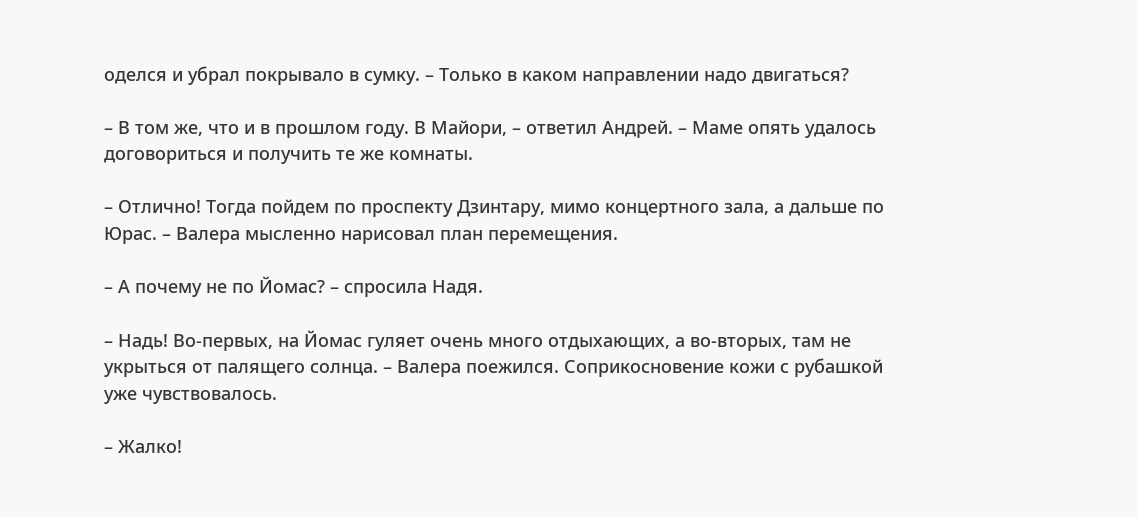оделся и убрал покрывало в сумку. – Только в каком направлении надо двигаться?

– В том же, что и в прошлом году. В Майори, – ответил Андрей. – Маме опять удалось договориться и получить те же комнаты.

– Отлично! Тогда пойдем по проспекту Дзинтару, мимо концертного зала, а дальше по Юрас. – Валера мысленно нарисовал план перемещения.

– А почему не по Йомас? – спросила Надя.

– Надь! Во-первых, на Йомас гуляет очень много отдыхающих, а во-вторых, там не укрыться от палящего солнца. – Валера поежился. Соприкосновение кожи с рубашкой уже чувствовалось.

– Жалко!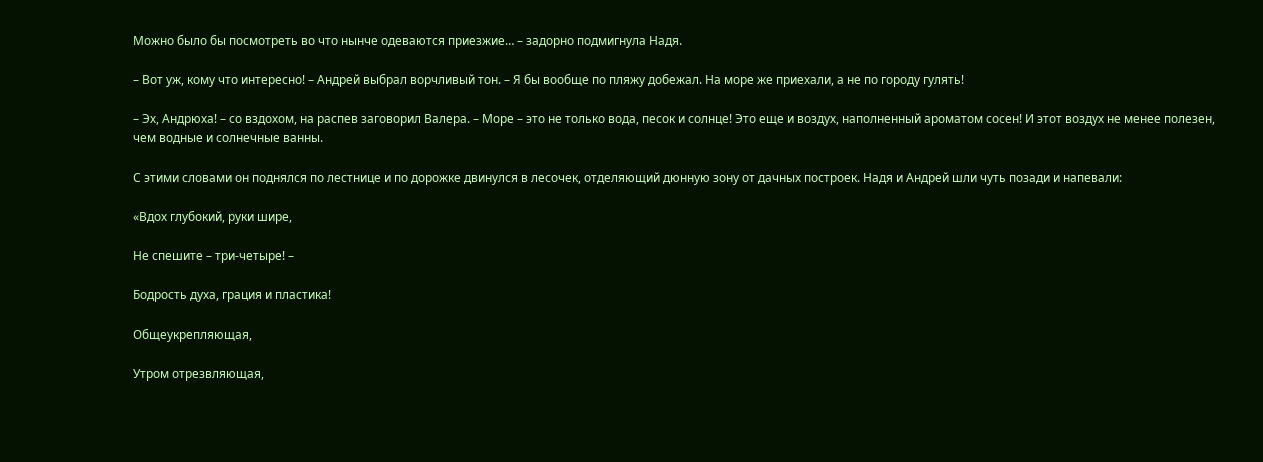Можно было бы посмотреть во что нынче одеваются приезжие… – задорно подмигнула Надя.

– Вот уж, кому что интересно! – Андрей выбрал ворчливый тон. – Я бы вообще по пляжу добежал. На море же приехали, а не по городу гулять!

– Эх, Андрюха! – со вздохом, на распев заговорил Валера. – Море – это не только вода, песок и солнце! Это еще и воздух, наполненный ароматом сосен! И этот воздух не менее полезен, чем водные и солнечные ванны.

С этими словами он поднялся по лестнице и по дорожке двинулся в лесочек, отделяющий дюнную зону от дачных построек. Надя и Андрей шли чуть позади и напевали:

«Вдох глубокий, руки шире,

Не спешите – три-четыре! –

Бодрость духа, грация и пластика!

Общеукрепляющая,

Утром отрезвляющая,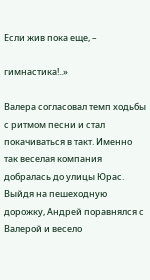Если жив пока еще, –

гимнастика!..»

Валера согласовал темп ходьбы с ритмом песни и стал покачиваться в такт. Именно так веселая компания добралась до улицы Юрас. Выйдя на пешеходную дорожку, Андрей поравнялся с Валерой и весело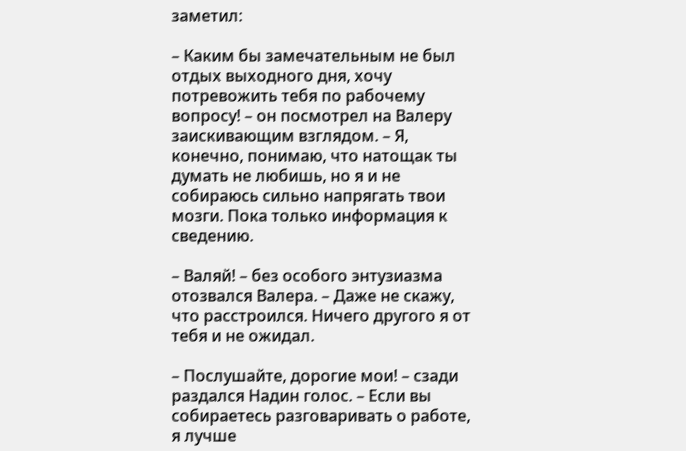заметил:

– Каким бы замечательным не был отдых выходного дня, хочу потревожить тебя по рабочему вопросу! – он посмотрел на Валеру заискивающим взглядом. – Я, конечно, понимаю, что натощак ты думать не любишь, но я и не собираюсь сильно напрягать твои мозги. Пока только информация к сведению.

– Валяй! – без особого энтузиазма отозвался Валера. – Даже не скажу, что расстроился. Ничего другого я от тебя и не ожидал.

– Послушайте, дорогие мои! – сзади раздался Надин голос. – Если вы собираетесь разговаривать о работе, я лучше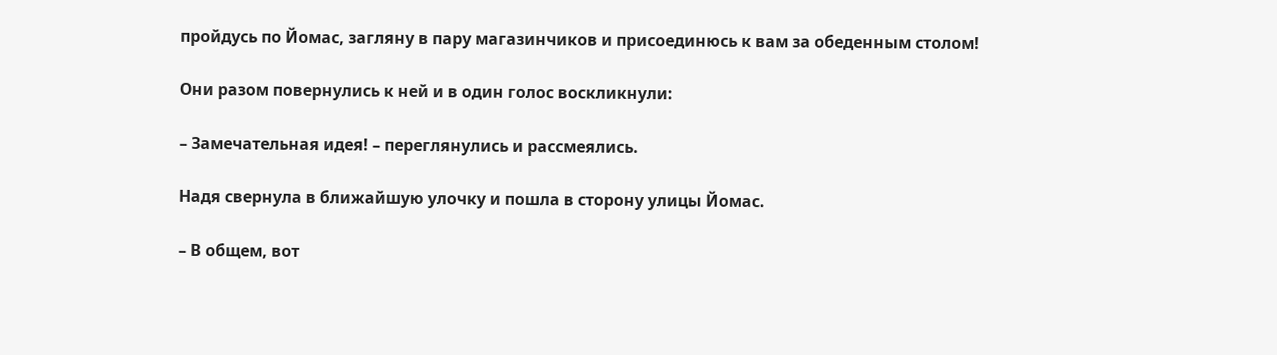пройдусь по Йомас, загляну в пару магазинчиков и присоединюсь к вам за обеденным столом!

Они разом повернулись к ней и в один голос воскликнули:

– Замечательная идея! – переглянулись и рассмеялись.

Надя свернула в ближайшую улочку и пошла в сторону улицы Йомас.

– В общем, вот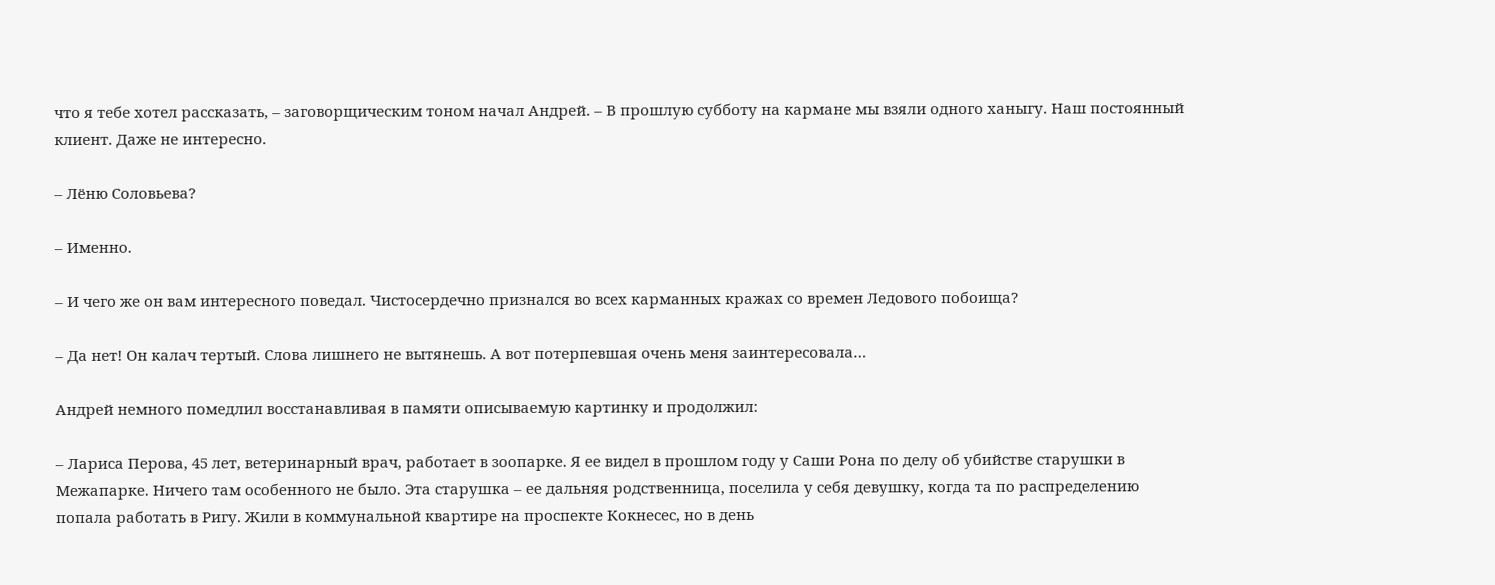что я тебе хотел рассказать, – заговорщическим тоном начал Андрей. – В прошлую субботу на кармане мы взяли одного ханыгу. Наш постоянный клиент. Даже не интересно.

– Лёню Соловьева?

– Именно.

– И чего же он вам интересного поведал. Чистосердечно признался во всех карманных кражах со времен Ледового побоища?

– Да нет! Он калач тертый. Слова лишнего не вытянешь. А вот потерпевшая очень меня заинтересовала…

Андрей немного помедлил восстанавливая в памяти описываемую картинку и продолжил:

– Лариса Перова, 45 лет, ветеринарный врач, работает в зоопарке. Я ее видел в прошлом году у Саши Рона по делу об убийстве старушки в Межапарке. Ничего там особенного не было. Эта старушка – ее дальняя родственница, поселила у себя девушку, когда та по распределению попала работать в Ригу. Жили в коммунальной квартире на проспекте Кокнесес, но в день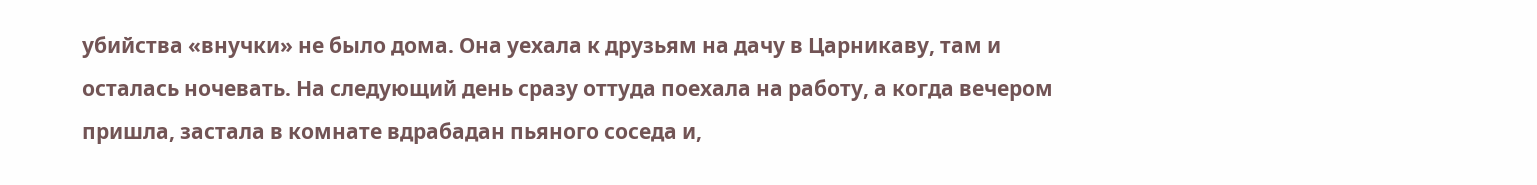убийства «внучки» не было дома. Она уехала к друзьям на дачу в Царникаву, там и осталась ночевать. На следующий день сразу оттуда поехала на работу, а когда вечером пришла, застала в комнате вдрабадан пьяного соседа и,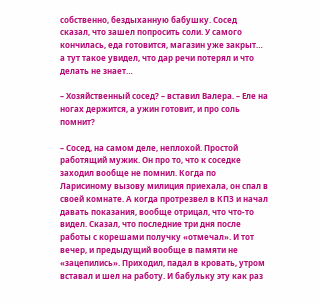собственно, бездыханную бабушку. Сосед сказал, что зашел попросить соли. У самого кончилась, еда готовится, магазин уже закрыт… а тут такое увидел, что дар речи потерял и что делать не знает…

– Хозяйственный сосед? – вставил Валера. – Еле на ногах держится, а ужин готовит, и про соль помнит?

– Сосед, на самом деле, неплохой. Простой работящий мужик. Он про то, что к соседке заходил вообще не помнил. Когда по Ларисиному вызову милиция приехала, он спал в своей комнате. А когда протрезвел в КПЗ и начал давать показания, вообще отрицал, что что-то видел. Сказал, что последние три дня после работы с корешами получку «отмечал». И тот вечер, и предыдущий вообще в памяти не «зацепились». Приходил, падал в кровать, утром вставал и шел на работу. И бабульку эту как раз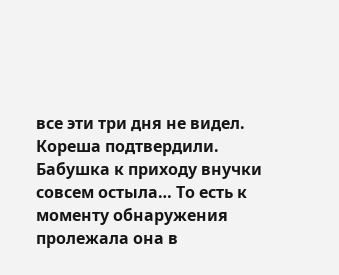все эти три дня не видел. Кореша подтвердили. Бабушка к приходу внучки совсем остыла… То есть к моменту обнаружения пролежала она в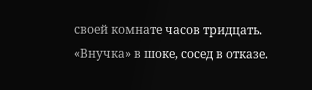своей комнате часов тридцать. «Внучка» в шоке, сосед в отказе.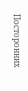Посторонних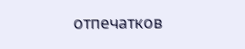отпечатков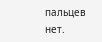пальцев нет.